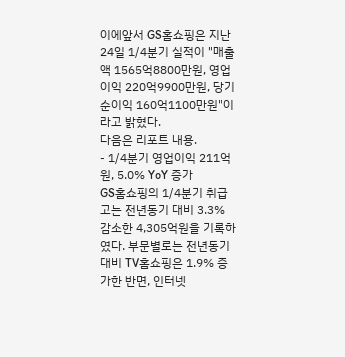이에앞서 GS홈쇼핑은 지난 24일 1/4분기 실적이 "매출액 1565억8800만원, 영업이익 220억9900만원, 당기순이익 160억1100만원"이라고 밝혔다.
다음은 리포트 내용.
- 1/4분기 영업이익 211억원, 5.0% YoY 증가
GS홈쇼핑의 1/4분기 취급고는 전년동기 대비 3.3% 감소한 4,305억원을 기록하였다. 부문별로는 전년동기 대비 TV홈쇼핑은 1.9% 증가한 반면, 인터넷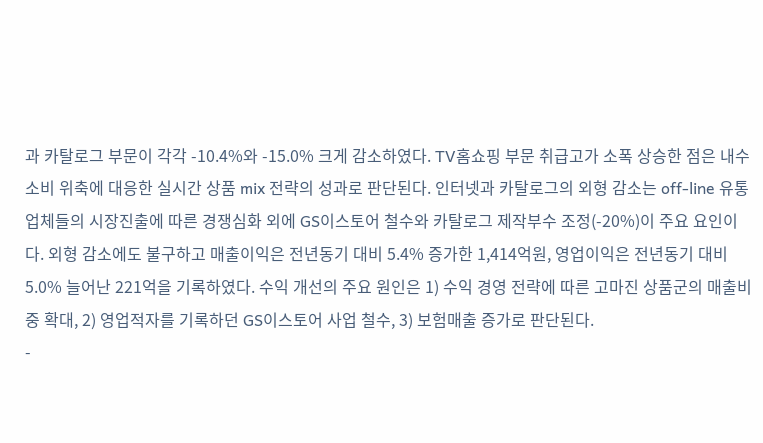과 카탈로그 부문이 각각 -10.4%와 -15.0% 크게 감소하였다. TV홈쇼핑 부문 취급고가 소폭 상승한 점은 내수소비 위축에 대응한 실시간 상품 mix 전략의 성과로 판단된다. 인터넷과 카탈로그의 외형 감소는 off-line 유통업체들의 시장진출에 따른 경쟁심화 외에 GS이스토어 철수와 카탈로그 제작부수 조정(-20%)이 주요 요인이다. 외형 감소에도 불구하고 매출이익은 전년동기 대비 5.4% 증가한 1,414억원, 영업이익은 전년동기 대비 5.0% 늘어난 221억을 기록하였다. 수익 개선의 주요 원인은 1) 수익 경영 전략에 따른 고마진 상품군의 매출비중 확대, 2) 영업적자를 기록하던 GS이스토어 사업 철수, 3) 보험매출 증가로 판단된다.
-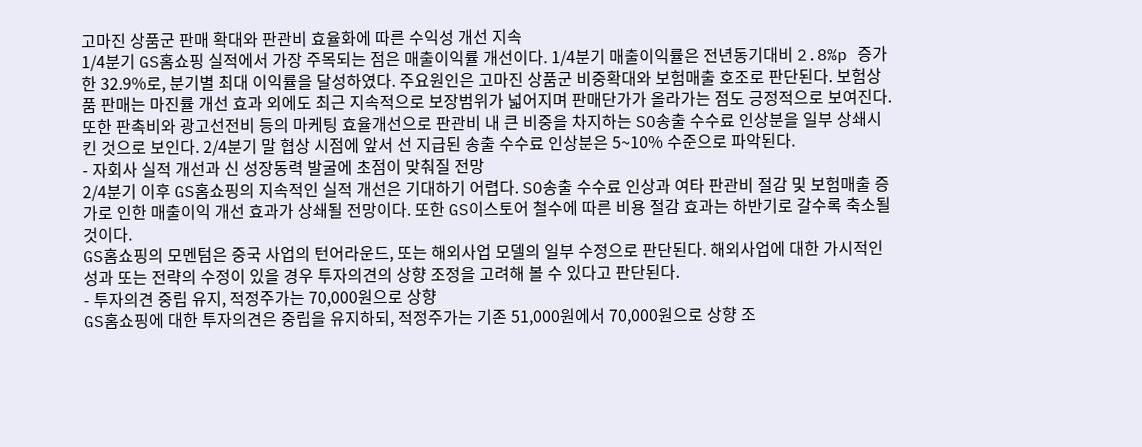고마진 상품군 판매 확대와 판관비 효율화에 따른 수익성 개선 지속
1/4분기 GS홈쇼핑 실적에서 가장 주목되는 점은 매출이익률 개선이다. 1/4분기 매출이익률은 전년동기대비 2.8%p 증가한 32.9%로, 분기별 최대 이익률을 달성하였다. 주요원인은 고마진 상품군 비중확대와 보험매출 호조로 판단된다. 보험상품 판매는 마진률 개선 효과 외에도 최근 지속적으로 보장범위가 넓어지며 판매단가가 올라가는 점도 긍정적으로 보여진다. 또한 판촉비와 광고선전비 등의 마케팅 효율개선으로 판관비 내 큰 비중을 차지하는 SO송출 수수료 인상분을 일부 상쇄시킨 것으로 보인다. 2/4분기 말 협상 시점에 앞서 선 지급된 송출 수수료 인상분은 5~10% 수준으로 파악된다.
- 자회사 실적 개선과 신 성장동력 발굴에 초점이 맞춰질 전망
2/4분기 이후 GS홈쇼핑의 지속적인 실적 개선은 기대하기 어렵다. SO송출 수수료 인상과 여타 판관비 절감 및 보험매출 증가로 인한 매출이익 개선 효과가 상쇄될 전망이다. 또한 GS이스토어 철수에 따른 비용 절감 효과는 하반기로 갈수록 축소될 것이다.
GS홈쇼핑의 모멘텀은 중국 사업의 턴어라운드, 또는 해외사업 모델의 일부 수정으로 판단된다. 해외사업에 대한 가시적인 성과 또는 전략의 수정이 있을 경우 투자의견의 상향 조정을 고려해 볼 수 있다고 판단된다.
- 투자의견 중립 유지, 적정주가는 70,000원으로 상향
GS홈쇼핑에 대한 투자의견은 중립을 유지하되, 적정주가는 기존 51,000원에서 70,000원으로 상향 조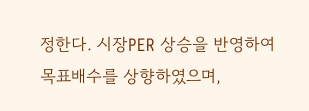정한다. 시장PER 상승을 반영하여 목표배수를 상향하였으며,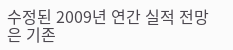수정된 2009년 연간 실적 전망은 기존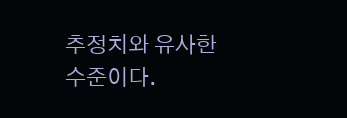추정치와 유사한 수준이다.